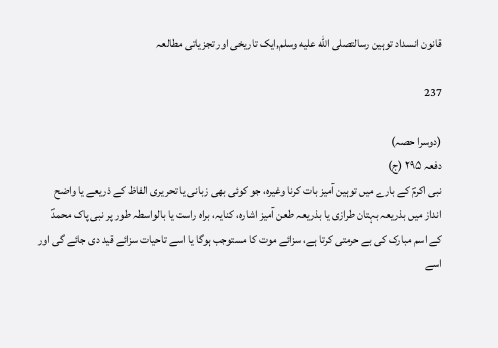قانون انسداد توہین رسالتصلى الله عليه وسلم,ایک تاریخی اور تجزیاتی مطالعہ

237

(دوسرا حصہ)
دفعہ ۲۹۵ (ج)
نبی اکرمؐ کے بارے میں توہین آمیز بات کرنا وغیرہ، جو کوئی بھی زبانی یا تحریری الفاظ کے ذریعے یا واضح انداز میں بذریعہ بہتان طرازی یا بذریعہ طعن آمیز اشارہ، کنایہ، براہ راست یا بالواسطہ طور پر نبی پاک محمدؐ کے اسم مبارک کی بے حرمتی کرتا ہے، سزائے موت کا مستوجب ہوگا یا اسے تاحیات سزائے قید دی جائے گی اور اسے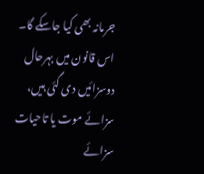جرمانہ بھی کیا جاسکے گا۔
اس قانون میں بہرحال دوسزائیں دی گئی ہیں، سزائے موت یا تاحیات سزائے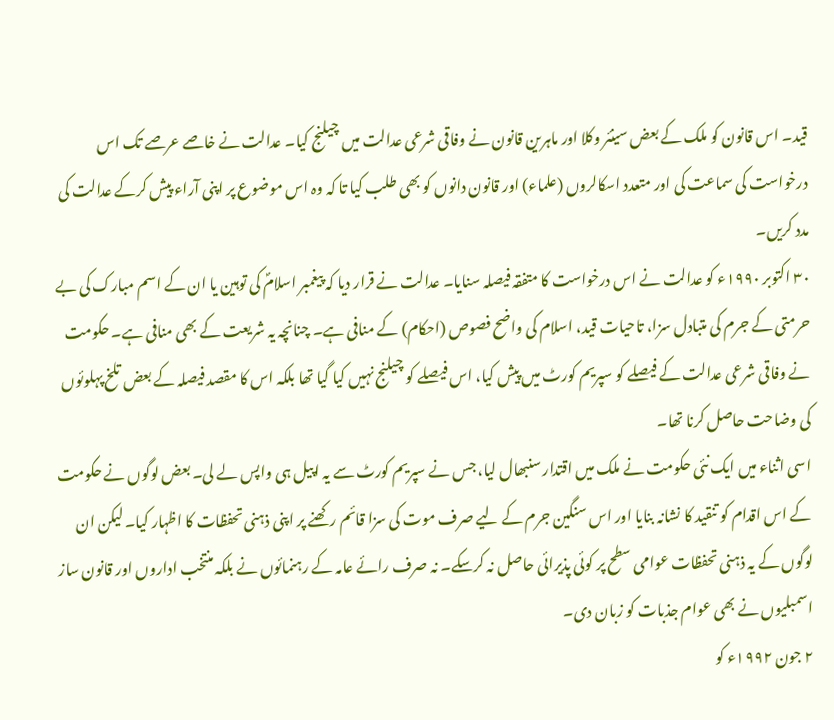قید۔ اس قانون کو ملک کے بعض سینئر وکلا اور ماہرین قانون نے وفاقی شرعی عدالت میں چیلنج کیا۔ عدالت نے خاصے عرصے تک اس درخواست کی سماعت کی اور متعدد اسکالروں (علماء) اور قانون دانوں کو بھی طلب کیا تا کہ وہ اس موضوع پر اپنی آراء پیش کرکے عدالت کی مدد کریں۔
۳۰ اکتوبر ۱۹۹۰ء کو عدالت نے اس درخواست کا متفقہ فیصلہ سنایا۔ عدالت نے قرار دیا کہ پیغمبر اسلامؐ کی توہین یا ان کے اسم مبارک کی بے حرمتی کے جرم کی متبادل سزا، تاحیات قید، اسلام کی واضح فصوص (احکام) کے منافی ہے۔ چنانچہ یہ شریعت کے بھی منافی ہے۔ حکومت نے وفاقی شرعی عدالت کے فیصلے کو سپریم کورٹ میں پیش کیا، اس فیصلے کو چیلنج نہیں کیا گیا تھا بلکہ اس کا مقصد فیصلہ کے بعض تلخ پہلوئوں کی وضاحت حاصل کرنا تھا۔
اسی اثناء میں ایک نئی حکومت نے ملک میں اقتدار سنبھال لیا، جس نے سپریم کورٹ سے یہ اپیل ہی واپس لے لی۔ بعض لوگوں نے حکومت کے اس اقدام کو تنقید کا نشانہ بنایا اور اس سنگین جرم کے لیے صرف موت کی سزا قائم رکھنے پر اپنی ذہنی تحفظات کا اظہار کیا۔ لیکن ان لوگوں کے یہ ذہنی تحفظات عوامی سطح پر کوئی پذیرائی حاصل نہ کرسکے۔ نہ صرف رائے عامہ کے رہنمائوں نے بلکہ منتخب اداروں اور قانون ساز اسمبلیوں نے بھی عوام جذبات کو زبان دی۔
۲ جون ۱۹۹۲ء کو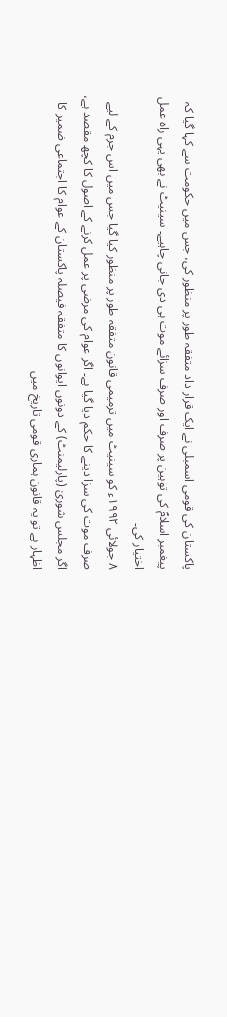پاکستان کی قومی اسمبلی نے ایک قرار داد متفقہ طور پر منظور کی، جس میں حکومت سے کہا گیا کہ پیغمبر اسلامؐ کی توہین پر صرف اور صرف سزائے موت ہی دی جانی چاہیے۔ سینیٹ نے بھی یہی راہ عمل اختیار کی۔
۸ جولائی ۱۹۹۲ء کو سینیٹ میں ترمیمی قانون متفقہ طور پر منظور کیا گیا جس میں اس جرم کے لیے صرف موت کی سزا دینے کا حکم دیا گیا ہے۔ اگر عوام کی مرضی پر عمل کرنے کے اصول کا کچھ مقصد ہے، اگر مجلس شوریٰ (پارلیمنٹ) کے دونوں ایوانوں کا متفقہ فیصلہ پاکستان کے عوام کا اجتماعی ضمیر کا اظہار ہے تو یہ قانون ہماری قومی تاریخ میں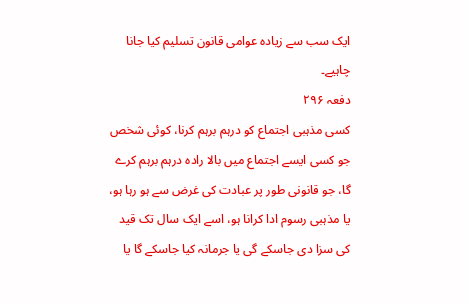ایک سب سے زیادہ عوامی قانون تسلیم کیا جانا چاہیے۔
دفعہ ۲۹۶
کسی مذہبی اجتماع کو درہم برہم کرنا، کوئی شخص جو کسی ایسے اجتماع میں بالا رادہ درہم برہم کرے گا، جو قانونی طور پر عبادت کی غرض سے ہو رہا ہو، یا مذہبی رسوم ادا کرانا ہو، اسے ایک سال تک قید کی سزا دی جاسکے گی یا جرمانہ کیا جاسکے گا یا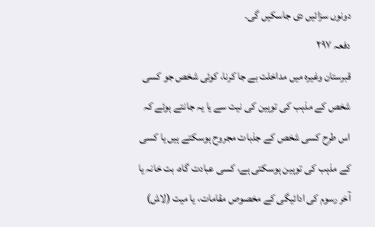دونوں سزائیں دی جاسکیں گی۔
دفعہ ۲۹۷
قبرستان وغیرہ میں مداخلت بے جا کرنا، کوئی شخص جو کسی شخص کے مذہب کی توہین کی نیت سے یا یہ جانتے ہوئے کہ اس طرح کسی شخص کے جذبات مجروح ہوسکتے ہیں یا کسی کے مذہب کی توہین ہوسکتی ہے، کسی عبادت گاہ، بت خانہ یا آخر رسوم کی ادائیگی کے مخصوص مقامات، یا میت (لاش)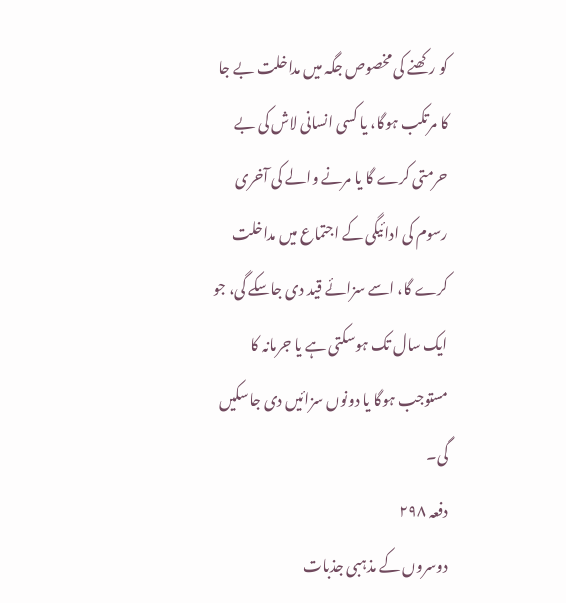کو رکھنے کی مخصوص جگہ میں مداخلت بے جا کا مرتکب ہوگا، یا کسی انسانی لاش کی بے حرمتی کرے گا یا مرنے والے کی آخری رسوم کی ادائیگی کے اجتماع میں مداخلت کرے گا، اسے سزائے قید دی جاسکے گی، جو ایک سال تک ہوسکتی ہے یا جرمانہ کا مستوجب ہوگا یا دونوں سزائیں دی جاسکیں گی۔
دفعہ ۲۹۸
دوسروں کے مذہبی جذبات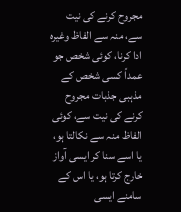مجروح کرنے کی نیت سے، منہ سے الفاظ وغیرہ ادا کرنا، کوئی شخص جو عمداً کسی شخص کے مذہبی جذبات مجروح کرنے کی نیت سے، کوئی الفاظ منہ سے نکالتا ہو، یا اسے سنا کر ایسی آواز خارج کرتا ہو، یا اس کے سامنے ایسی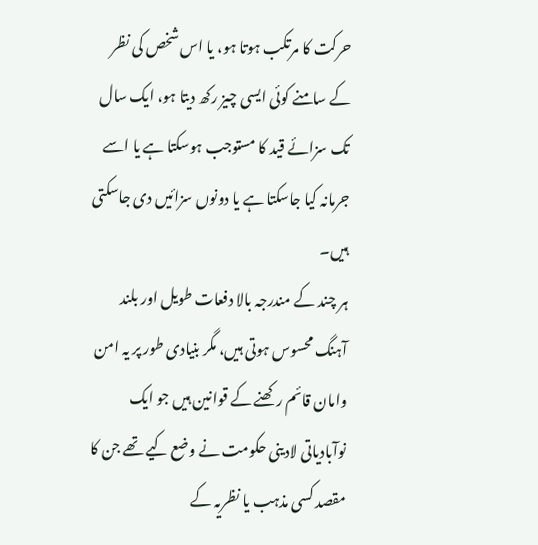حرکت کا مرتکب ہوتا ہو، یا اس شخص کی نظر کے سامنے کوئی ایسی چیز رکھ دیتا ہو، ایک سال تک سزائے قید کا مستوجب ہوسکتا ہے یا اسے جرمانہ کیا جاسکتا ہے یا دونوں سزائیں دی جاسکتی ہیں۔
ہر چند کے مندرجہ بالا دفعات طویل اور بلند آہنگ محسوس ہوتی ہیں، مگر بنیادی طور پر یہ امن وامان قائم رکھنے کے قوانین ہیں جو ایک نوآبادیاتی لادینی حکومت نے وضع کیے تھے جن کا مقصد کسی مذہب یا نظریہ کے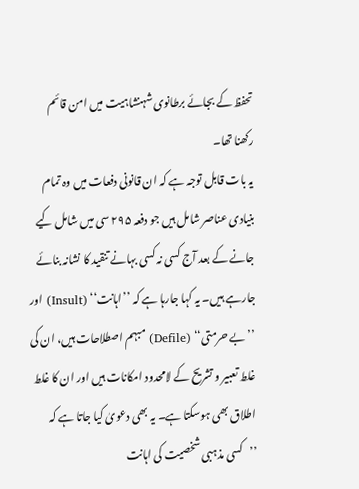تحفظ کے بجائے برطانوی شہنشاہیت میں امن قائم رکھنا تھا۔
یہ بات قابل توجہ ہے کہ ان قانونی دفعات میں وہ تمام بنیادی عناصر شامل ہیں جو دفعہ ۲۹۵ سی میں شامل کیے جانے کے بعد آج کسی نہ کسی بہانے تنقید کا نشانہ بنائے جارہے ہیں۔ یہ کہا جارہا ہے کہ ’’اہانت‘‘ (Insult) اور ’’بے حرمتی‘‘ (Defile) مبہم اصطلاحات ہیں، ان کی غلط تعبیر و تشریح کے لامحدود امکانات ہیں اور ان کا غلط اطلاق بھی ہوسکتا ہے۔ یہ بھی دعویٰ کیا جاتا ہے کہ ’’کسی مذہبی شخصیت کی اہانت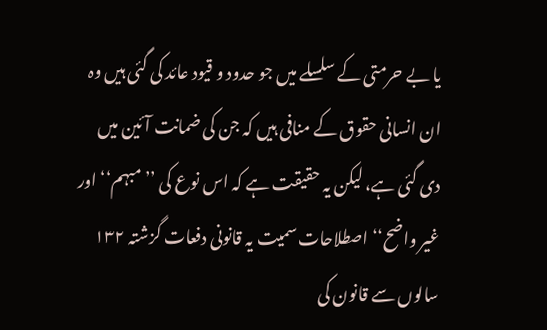یا بے حرمتی کے سلسلے میں جو حدود و قیود عائد کی گئی ہیں وہ ان انسانی حقوق کے منافی ہیں کہ جن کی ضمانت آئین میں دی گئی ہے، لیکن یہ حقیقت ہے کہ اس نوع کی ’’مبہم‘‘ اور غیر واضح‘‘ اصطلاحات سمیت یہ قانونی دفعات گزشتہ ۱۳۲ سالوں سے قانون کی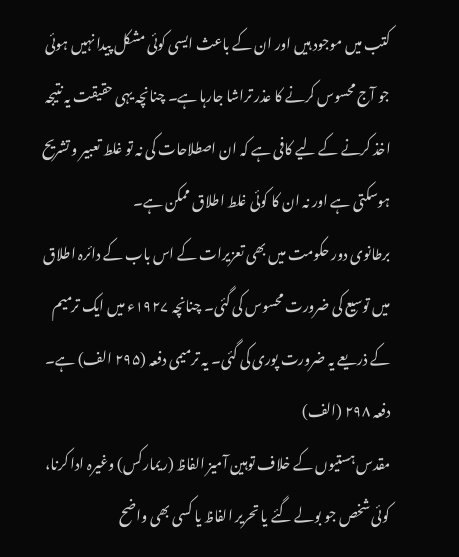کتب میں موجود ہیں اور ان کے باعث ایسی کوئی مشکل پیدا نہیں ہوئی جو آج محسوس کرنے کا عذر تراشا جارہا ہے۔ چنانچہ یہی حقیقت یہ نتیجہ اخذ کرنے کے لیے کافی ہے کہ ان اصطلاحات کی نہ تو غلط تعبیر و تشریح ہوسکتی ہے اور نہ ان کا کوئی غلط اطلاق ممکن ہے۔
برطانوی دور حکومت میں بھی تعزیرات کے اس باب کے دائرہ اطلاق میں توسیع کی ضرورت محسوس کی گئی۔ چنانچہ ۱۹۲۷ء میں ایک ترمیم کے ذریعے یہ ضرورت پوری کی گئی۔ یہ ترمیمی دفعہ (۲۹۵ الف) ہے۔
دفعہ ۲۹۸ (الف)
مقدس ہستیوں کے خلاف توہین آمیز الفاظ (ریمارکس) وغیرہ ادا کرنا، کوئی شخص جو بولے گئے یا تحریر الفاظ یا کسی بھی واضح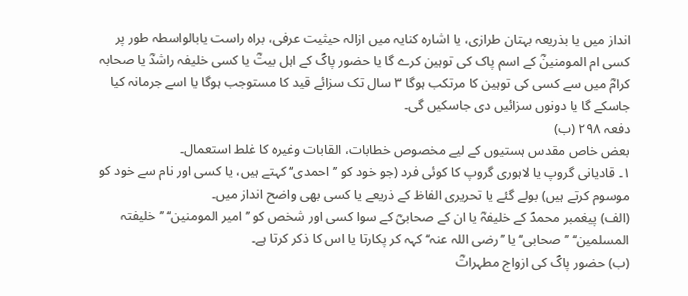انداز میں یا بذریعہ بہتان طرازی، یا اشارہ کنایہ میں ازالہ حیثیت عرفی، براہ راست یابالواسطہ طور پر کسی ام المومنینؓ کے اسم پاک کی توہین کرے گا یا حضور پاکؐ کے اہل بیتؓ یا کسی خلیفہ راشدؓ یا صحابہ کرامؓ میں سے کسی کی توہین کا مرتکب ہوگا ۳ سال تک سزائے قید کا مستوجب ہوگا یا اسے جرمانہ کیا جاسکے گا یا دونوں سزائیں دی جاسکیں گی۔
دفعہ ۲۹۸ (ب)
بعض خاص مقدس ہستیوں کے لیے مخصوص خطابات، القابات وغیرہ کا غلط استعمال۔
۱۔ قادیانی گروپ یا لاہوری گروپ کا کوئی فرد (جو خود کو ’’احمدی‘‘ کہتے ہیں، یا کسی اور نام سے خود کو موسوم کرتے ہیں) بولے گئے یا تحریری الفاظ کے ذریعے یا کسی بھی واضح انداز میں۔
(الف) پیغمبر محمدؐ کے خلیفہؓ یا ان کے صحابیؓ کے سوا کسی اور شخص کو ’’امیر المومنین‘‘ ’’خلیفتہ المسلمین‘‘ ’’صحابی‘‘ یا ’’رضی اللہ عنہ‘‘ کہہ کر پکارتا یا اس کا ذکر کرتا ہے۔
(ب) حضور پاکؐ کی ازواج مطہراتؓ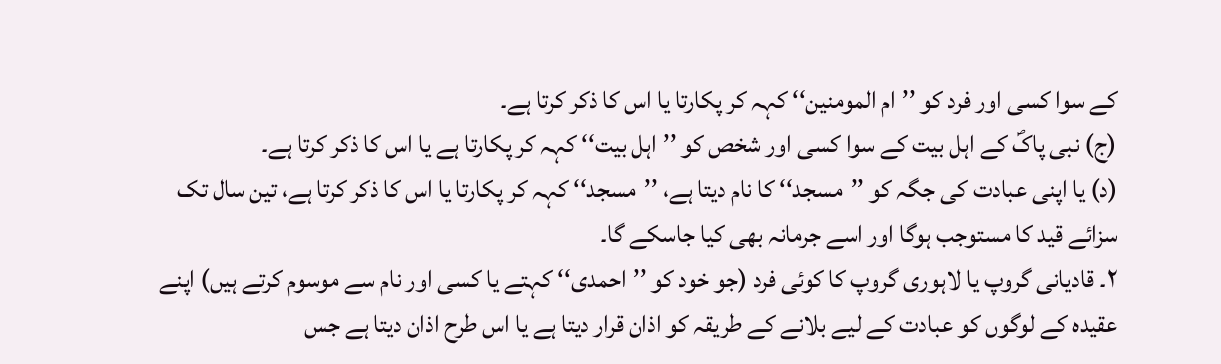کے سوا کسی اور فرد کو ’’ام المومنین‘‘ کہہ کر پکارتا یا اس کا ذکر کرتا ہے۔
(ج) نبی پاکؐ کے اہل بیت کے سوا کسی اور شخص کو ’’اہل بیت‘‘ کہہ کر پکارتا ہے یا اس کا ذکر کرتا ہے۔
(د) یا اپنی عبادت کی جگہ کو ’’مسجد‘‘ کا نام دیتا ہے، ’’مسجد‘‘ کہہ کر پکارتا یا اس کا ذکر کرتا ہے، تین سال تک سزائے قید کا مستوجب ہوگا اور اسے جرمانہ بھی کیا جاسکے گا۔
۲۔ قادیانی گروپ یا لاہوری گروپ کا کوئی فرد (جو خود کو ’’احمدی‘‘ کہتے یا کسی اور نام سے موسوم کرتے ہیں) اپنے عقیدہ کے لوگوں کو عبادت کے لیے بلانے کے طریقہ کو اذان قرار دیتا ہے یا اس طرح اذان دیتا ہے جس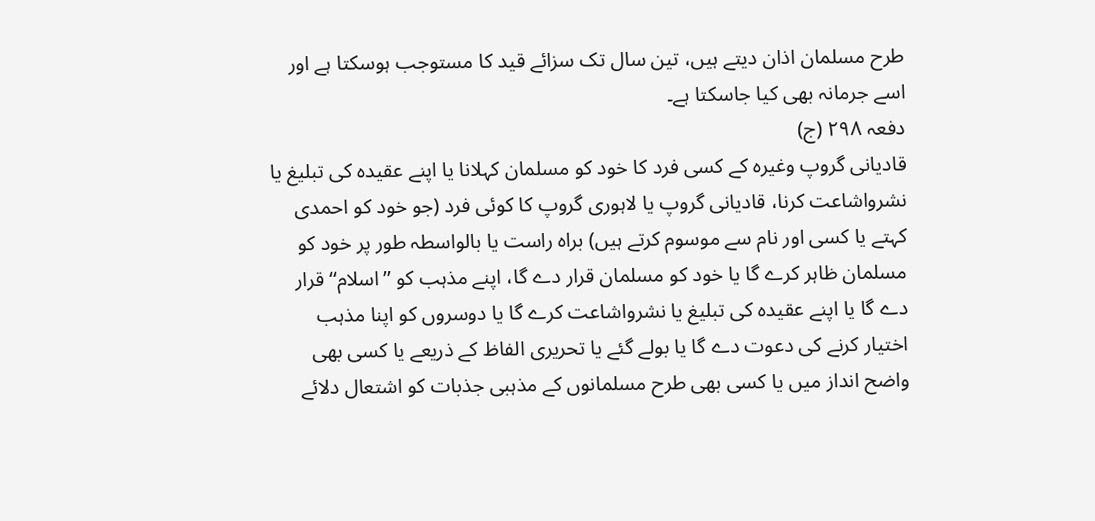طرح مسلمان اذان دیتے ہیں، تین سال تک سزائے قید کا مستوجب ہوسکتا ہے اور اسے جرمانہ بھی کیا جاسکتا ہے۔
دفعہ ۲۹۸ (ج)
قادیانی گروپ وغیرہ کے کسی فرد کا خود کو مسلمان کہلانا یا اپنے عقیدہ کی تبلیغ یا نشرواشاعت کرنا، قادیانی گروپ یا لاہوری گروپ کا کوئی فرد (جو خود کو احمدی کہتے یا کسی اور نام سے موسوم کرتے ہیں) براہ راست یا بالواسطہ طور پر خود کو مسلمان ظاہر کرے گا یا خود کو مسلمان قرار دے گا، اپنے مذہب کو ’’اسلام‘‘ قرار دے گا یا اپنے عقیدہ کی تبلیغ یا نشرواشاعت کرے گا یا دوسروں کو اپنا مذہب اختیار کرنے کی دعوت دے گا یا بولے گئے یا تحریری الفاظ کے ذریعے یا کسی بھی واضح انداز میں یا کسی بھی طرح مسلمانوں کے مذہبی جذبات کو اشتعال دلائے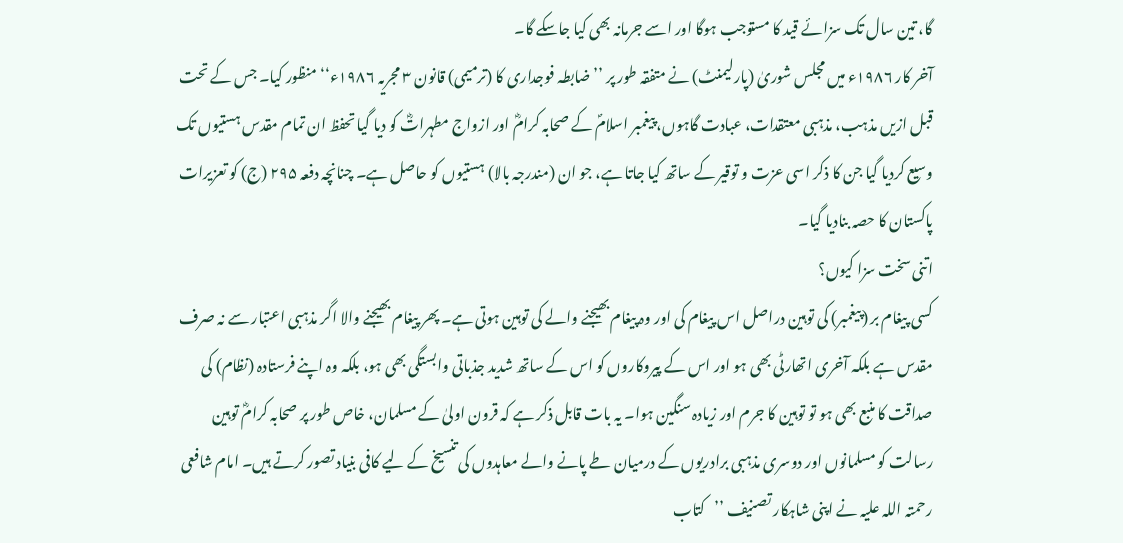گا، تین سال تک سزائے قید کا مستوجب ہوگا اور اسے جرمانہ بھی کیا جاسکے گا۔
آخر کار ۱۹۸۶ء میں مجلس شوریٰ (پارلیمنٹ) نے متفقہ طور پر ’’ضابطہ فوجداری کا (ترمیمی) قانون ۳ مجریہ ۱۹۸۶ء‘‘ منظور کیا۔ جس کے تحت قبل ازیں مذہب، مذہبی معتقدات، عبادت گاہوں، پیغمبر اسلامؐ کے صحابہ کرامؓ اور ازواج مطہراتؓ کو دیا گیا تحفظ ان تمام مقدس ہستیوں تک وسیع کردیا گیا جن کا ذکر اسی عزت و توقیر کے ساتھ کیا جاتا ہے، جو ان (مندرجہ بالا) ہستیوں کو حاصل ہے۔ چنانچہ دفعہ ۲۹۵ (ج) کو تعزیرات پاکستان کا حصہ بنادیا گیا۔
اتنی سخت سزا کیوں؟
کسی پیغام بر (پیغمبر) کی توہین دراصل اس پیغام کی اور وہ پیغام بھیجنے والے کی توہین ہوتی ہے۔ پھر پیغام بھیجنے والا اگر مذہبی اعتبار سے نہ صرف مقدس ہے بلکہ آخری اتھارٹی بھی ہو اور اس کے پیروکاروں کو اس کے ساتھ شدید جذباتی وابستگی بھی ہو، بلکہ وہ اپنے فرستادہ (نظام) کی صداقت کا منبع بھی ہو تو توہین کا جرم اور زیادہ سنگین ہوا۔ یہ بات قابل ذکر ہے کہ قرون اولیٰ کے مسلمان، خاص طور پر صحابہ کرامؓ توہین رسالت کو مسلمانوں اور دوسری مذہبی برادریوں کے درمیان طے پانے والے معاہدوں کی تنسیخ کے لیے کافی بنیاد تصور کرتے ہیں۔ امام شافعی رحمتہ اللہ علیہ نے اپنی شاہکار تصنیف ’’کتاب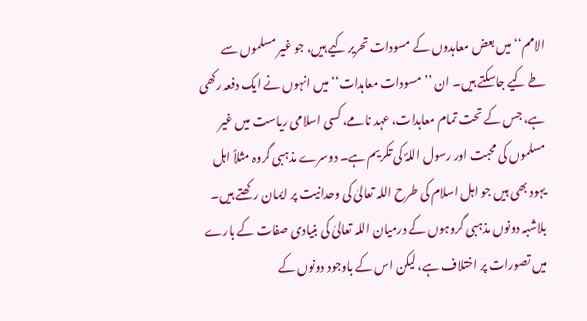الامم‘‘ میں بعض معاہدوں کے مسودات تحریر کیے ہیں، جو غیر مسلموں سے طے کیے جاسکتے ہیں۔ ان ’’مسودات معاہدات‘‘ میں انہوں نے ایک دفعہ رکھی ہے، جس کے تحت تمام معاہدات، عہد نامے، کسی اسلامی ریاست میں غیر مسلموں کی محبت اور رسول اللہؐ کی تکریم ہے۔ دوسرے مذہبی گروہ مثلاً اہل یہود بھی ہیں جو اہل اسلام کی طرح اللہ تعالیٰ کی وحدانیت پر ایمان رکھتے ہیں۔ بلاشبہ دونوں مذہبی گروہوں کے درمیان اللہ تعالیٰ کی بنیادی صفات کے بارے میں تصورات پر اختلاف ہے، لیکن اس کے باوجود دونوں کے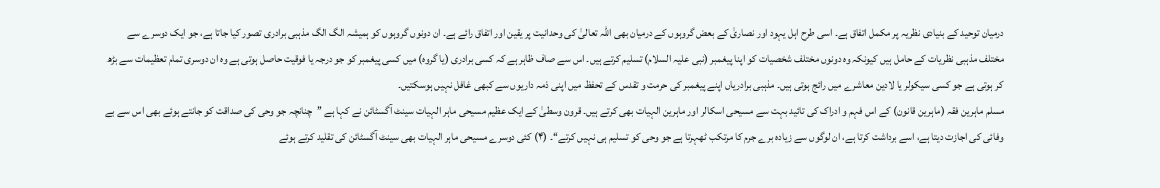درمیان توحید کے بنیادی نظریہ پر مکمل اتفاق ہے۔ اسی طرح اہل یہود اور نصاریٰ کے بعض گروہوں کے درمیان بھی اللہ تعالیٰ کی وحدانیت پر یقین اور اتفاق رائے ہے۔ ان دونوں گروہوں کو ہمیشہ الگ الگ مذہبی برادری تصور کیا جاتا ہے، جو ایک دوسرے سے مختلف مذہبی نظریات کے حامل ہیں کیونکہ وہ دونوں مختلف شخصیات کو اپنا پیغمبر (نبی علیہ السلام) تسلیم کرتے ہیں۔ اس سے صاف ظاہر ہے کہ کسی برادری (یا گروہ) میں کسی پیغمبر کو جو درجہ یا فوقیت حاصل ہوتی ہے وہ ان دوسری تمام تعظیمات سے بڑھ کر ہوتی ہے جو کسی سیکولر یا لادین معاشرے میں رائج ہوتی ہیں۔ مذہبی برادریاں اپنے پیغمبر کی حرمت و تقدس کے تحفظ میں اپنی ذمہ داریوں سے کبھی غافل نہیں ہوسکتیں۔
مسلم ماہرین فقہ (ماہرین قانون) کے اس فہم و ادراک کی تائید بہت سے مسیحی اسکالر اور ماہرین الہیات بھی کرتے ہیں۔ قرون وسطیٰ کے ایک عظیم مسیحی ماہر الہیات سینٹ آگسٹائن نے کہا ہے ’’چنانچہ جو وحی کی صداقت کو جانتے ہوئے بھی اس سے بے وفائی کی اجازت دیتا ہے، اسے برداشت کرتا ہے، ان لوگوں سے زیادہ برے جرم کا مرتکب ٹھہرتا ہے جو وحی کو تسلیم ہی نہیں کرتے‘‘۔ (۴) کئی دوسرے مسیحی ماہر الہیات بھی سینٹ آگسٹائن کی تقلید کرتے ہوئے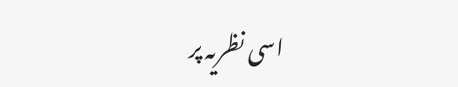اسی نظریہ پر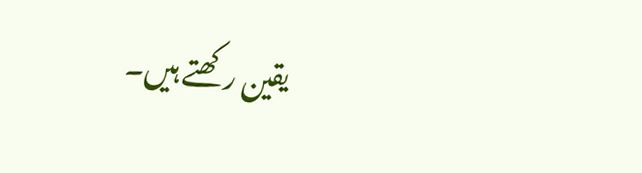یقین رکھتے ہیں۔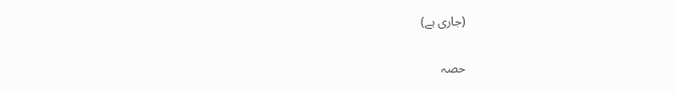(جاری ہے)

حصہ